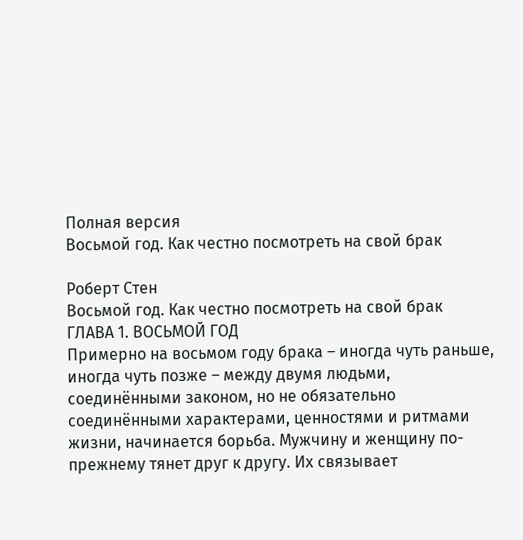Полная версия
Восьмой год. Как честно посмотреть на свой брак

Роберт Стен
Восьмой год. Как честно посмотреть на свой брак
ГЛАВА 1. ВОСЬМОЙ ГОД
Примерно на восьмом году брака – иногда чуть раньше, иногда чуть позже – между двумя людьми, соединёнными законом, но не обязательно соединёнными характерами, ценностями и ритмами жизни, начинается борьба. Мужчину и женщину по-прежнему тянет друг к другу. Их связывает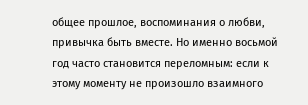общее прошлое, воспоминания о любви, привычка быть вместе. Но именно восьмой год часто становится переломным: если к этому моменту не произошло взаимного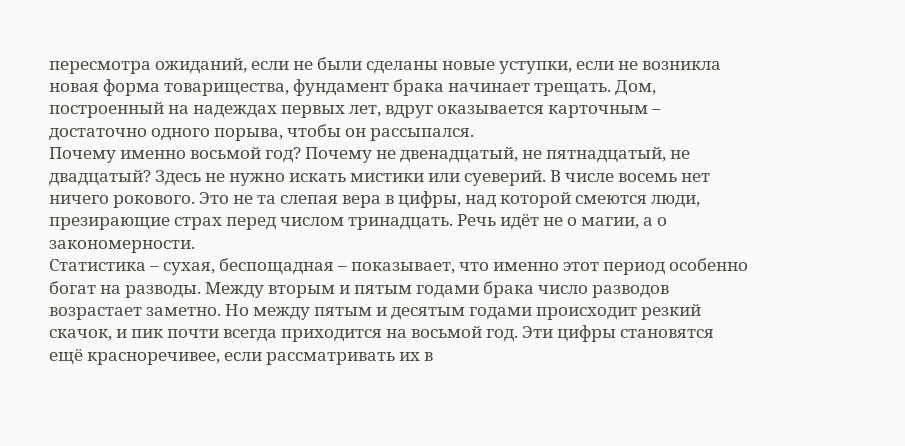пересмотра ожиданий, если не были сделаны новые уступки, если не возникла новая форма товарищества, фундамент брака начинает трещать. Дом, построенный на надеждах первых лет, вдруг оказывается карточным – достаточно одного порыва, чтобы он рассыпался.
Почему именно восьмой год? Почему не двенадцатый, не пятнадцатый, не двадцатый? Здесь не нужно искать мистики или суеверий. В числе восемь нет ничего рокового. Это не та слепая вера в цифры, над которой смеются люди, презирающие страх перед числом тринадцать. Речь идёт не о магии, а о закономерности.
Статистика – сухая, беспощадная – показывает, что именно этот период особенно богат на разводы. Между вторым и пятым годами брака число разводов возрастает заметно. Но между пятым и десятым годами происходит резкий скачок, и пик почти всегда приходится на восьмой год. Эти цифры становятся ещё красноречивее, если рассматривать их в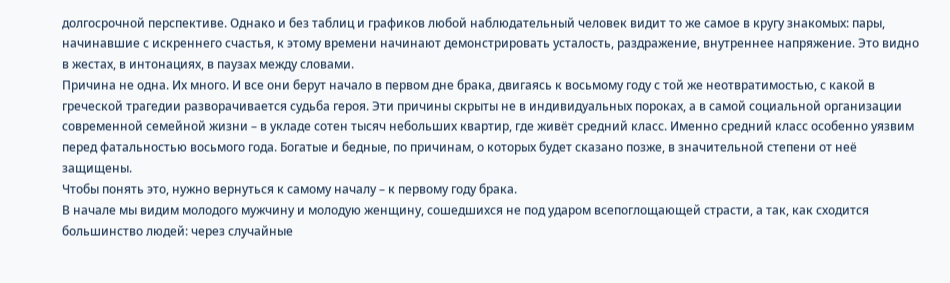долгосрочной перспективе. Однако и без таблиц и графиков любой наблюдательный человек видит то же самое в кругу знакомых: пары, начинавшие с искреннего счастья, к этому времени начинают демонстрировать усталость, раздражение, внутреннее напряжение. Это видно в жестах, в интонациях, в паузах между словами.
Причина не одна. Их много. И все они берут начало в первом дне брака, двигаясь к восьмому году с той же неотвратимостью, с какой в греческой трагедии разворачивается судьба героя. Эти причины скрыты не в индивидуальных пороках, а в самой социальной организации современной семейной жизни – в укладе сотен тысяч небольших квартир, где живёт средний класс. Именно средний класс особенно уязвим перед фатальностью восьмого года. Богатые и бедные, по причинам, о которых будет сказано позже, в значительной степени от неё защищены.
Чтобы понять это, нужно вернуться к самому началу – к первому году брака.
В начале мы видим молодого мужчину и молодую женщину, сошедшихся не под ударом всепоглощающей страсти, а так, как сходится большинство людей: через случайные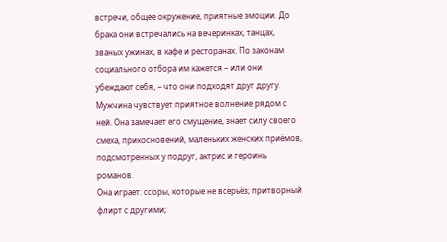встречи, общее окружение, приятные эмоции. До брака они встречались на вечеринках, танцах, званых ужинах, в кафе и ресторанах. По законам социального отбора им кажется – или они убеждают себя, – что они подходят друг другу. Мужчина чувствует приятное волнение рядом с ней. Она замечает его смущение, знает силу своего смеха, прикосновений, маленьких женских приёмов, подсмотренных у подруг, актрис и героинь романов.
Она играет: ссоры, которые не всерьёз; притворный флирт с другими;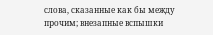слова, сказанные как бы между прочим; внезапные вспышки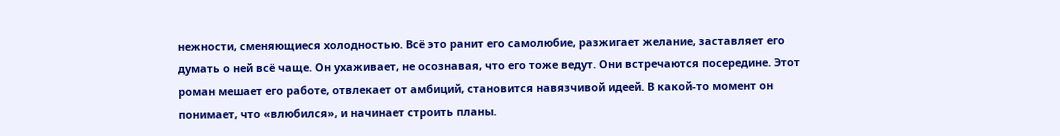нежности, сменяющиеся холодностью. Всё это ранит его самолюбие, разжигает желание, заставляет его думать о ней всё чаще. Он ухаживает, не осознавая, что его тоже ведут. Они встречаются посередине. Этот роман мешает его работе, отвлекает от амбиций, становится навязчивой идеей. В какой-то момент он понимает, что «влюбился», и начинает строить планы.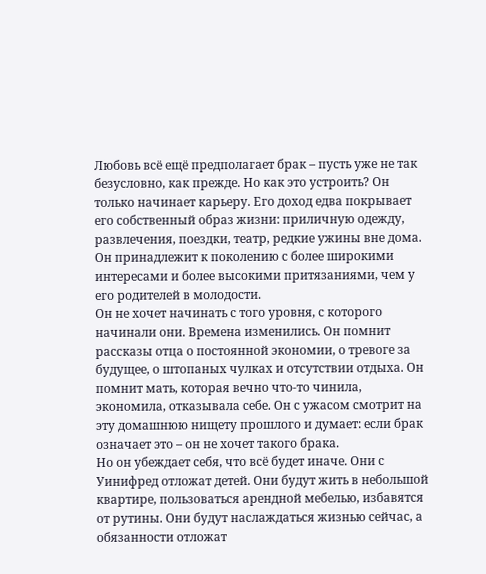Любовь всё ещё предполагает брак – пусть уже не так безусловно, как прежде. Но как это устроить? Он только начинает карьеру. Его доход едва покрывает его собственный образ жизни: приличную одежду, развлечения, поездки, театр, редкие ужины вне дома. Он принадлежит к поколению с более широкими интересами и более высокими притязаниями, чем у его родителей в молодости.
Он не хочет начинать с того уровня, с которого начинали они. Времена изменились. Он помнит рассказы отца о постоянной экономии, о тревоге за будущее, о штопаных чулках и отсутствии отдыха. Он помнит мать, которая вечно что-то чинила, экономила, отказывала себе. Он с ужасом смотрит на эту домашнюю нищету прошлого и думает: если брак означает это – он не хочет такого брака.
Но он убеждает себя, что всё будет иначе. Они с Уинифред отложат детей. Они будут жить в небольшой квартире, пользоваться арендной мебелью, избавятся от рутины. Они будут наслаждаться жизнью сейчас, а обязанности отложат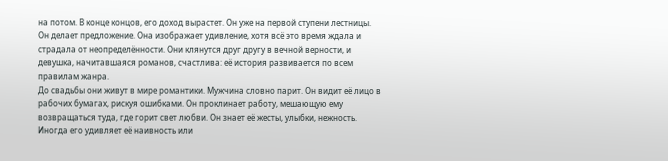на потом. В конце концов, его доход вырастет. Он уже на первой ступени лестницы.
Он делает предложение. Она изображает удивление, хотя всё это время ждала и страдала от неопределённости. Они клянутся друг другу в вечной верности, и девушка, начитавшаяся романов, счастлива: её история развивается по всем правилам жанра.
До свадьбы они живут в мире романтики. Мужчина словно парит. Он видит её лицо в рабочих бумагах, рискуя ошибками. Он проклинает работу, мешающую ему возвращаться туда, где горит свет любви. Он знает её жесты, улыбки, нежность. Иногда его удивляет её наивность или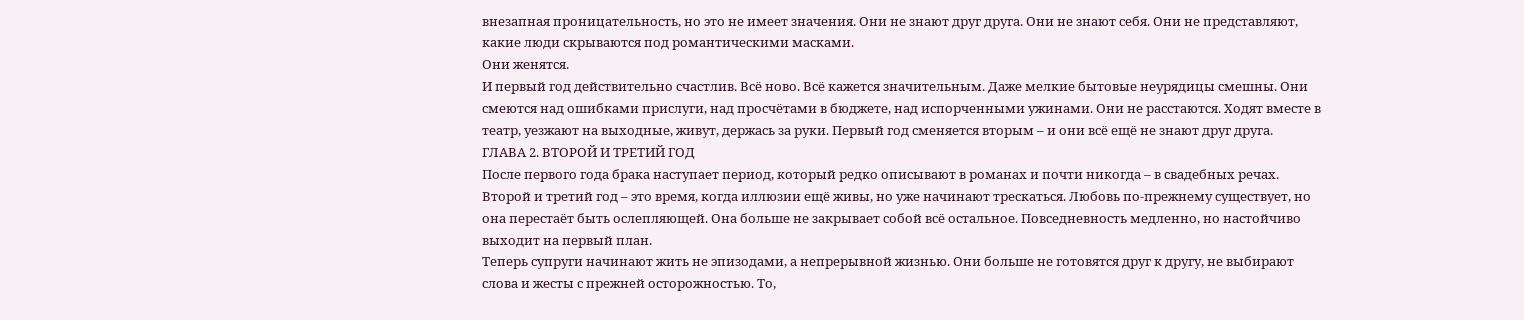внезапная проницательность, но это не имеет значения. Они не знают друг друга. Они не знают себя. Они не представляют, какие люди скрываются под романтическими масками.
Они женятся.
И первый год действительно счастлив. Всё ново. Всё кажется значительным. Даже мелкие бытовые неурядицы смешны. Они смеются над ошибками прислуги, над просчётами в бюджете, над испорченными ужинами. Они не расстаются. Ходят вместе в театр, уезжают на выходные, живут, держась за руки. Первый год сменяется вторым – и они всё ещё не знают друг друга.
ГЛАВА 2. ВТОРОЙ И ТРЕТИЙ ГОД
После первого года брака наступает период, который редко описывают в романах и почти никогда – в свадебных речах. Второй и третий год – это время, когда иллюзии ещё живы, но уже начинают трескаться. Любовь по-прежнему существует, но она перестаёт быть ослепляющей. Она больше не закрывает собой всё остальное. Повседневность медленно, но настойчиво выходит на первый план.
Теперь супруги начинают жить не эпизодами, а непрерывной жизнью. Они больше не готовятся друг к другу, не выбирают слова и жесты с прежней осторожностью. То,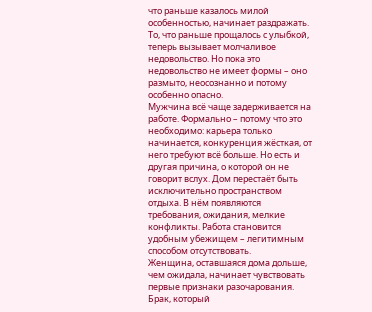что раньше казалось милой особенностью, начинает раздражать. То, что раньше прощалось с улыбкой, теперь вызывает молчаливое недовольство. Но пока это недовольство не имеет формы – оно размыто, неосознанно и потому особенно опасно.
Мужчина всё чаще задерживается на работе. Формально – потому что это необходимо: карьера только начинается, конкуренция жёсткая, от него требуют всё больше. Но есть и другая причина, о которой он не говорит вслух. Дом перестаёт быть исключительно пространством отдыха. В нём появляются требования, ожидания, мелкие конфликты. Работа становится удобным убежищем – легитимным способом отсутствовать.
Женщина, оставшаяся дома дольше, чем ожидала, начинает чувствовать первые признаки разочарования. Брак, который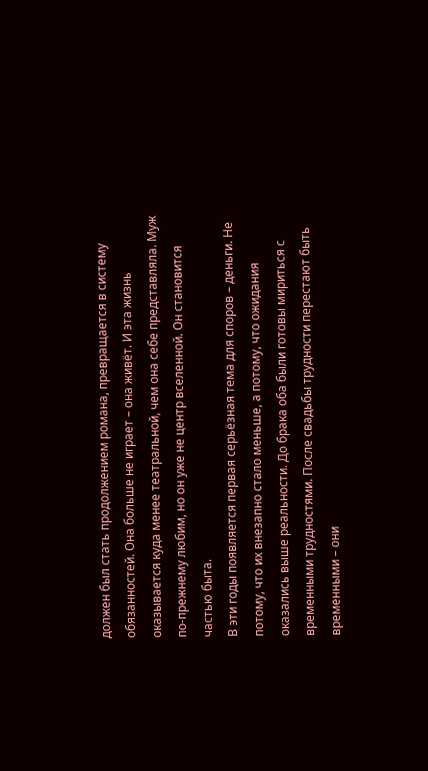должен был стать продолжением романа, превращается в систему обязанностей. Она больше не играет – она живёт. И эта жизнь оказывается куда менее театральной, чем она себе представляла. Муж по-прежнему любим, но он уже не центр вселенной. Он становится частью быта.
В эти годы появляется первая серьёзная тема для споров – деньги. Не потому, что их внезапно стало меньше, а потому, что ожидания оказались выше реальности. До брака оба были готовы мириться с временными трудностями. После свадьбы трудности перестают быть временными – они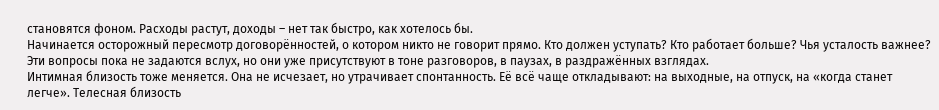становятся фоном. Расходы растут, доходы – нет так быстро, как хотелось бы.
Начинается осторожный пересмотр договорённостей, о котором никто не говорит прямо. Кто должен уступать? Кто работает больше? Чья усталость важнее? Эти вопросы пока не задаются вслух, но они уже присутствуют в тоне разговоров, в паузах, в раздражённых взглядах.
Интимная близость тоже меняется. Она не исчезает, но утрачивает спонтанность. Её всё чаще откладывают: на выходные, на отпуск, на «когда станет легче». Телесная близость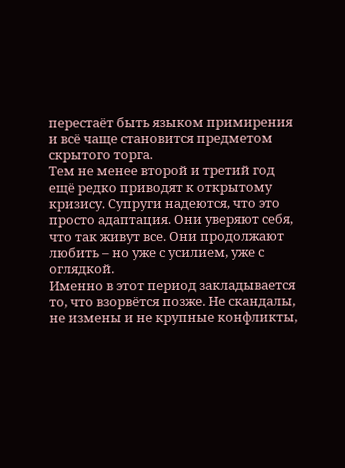перестаёт быть языком примирения и всё чаще становится предметом скрытого торга.
Тем не менее второй и третий год ещё редко приводят к открытому кризису. Супруги надеются, что это просто адаптация. Они уверяют себя, что так живут все. Они продолжают любить – но уже с усилием, уже с оглядкой.
Именно в этот период закладывается то, что взорвётся позже. Не скандалы, не измены и не крупные конфликты,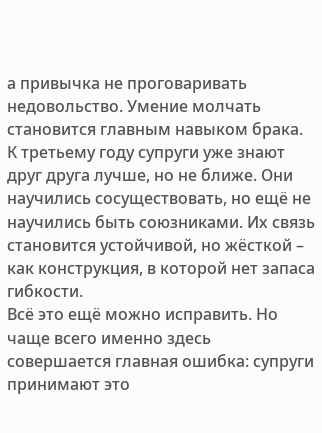а привычка не проговаривать недовольство. Умение молчать становится главным навыком брака.
К третьему году супруги уже знают друг друга лучше, но не ближе. Они научились сосуществовать, но ещё не научились быть союзниками. Их связь становится устойчивой, но жёсткой – как конструкция, в которой нет запаса гибкости.
Всё это ещё можно исправить. Но чаще всего именно здесь совершается главная ошибка: супруги принимают это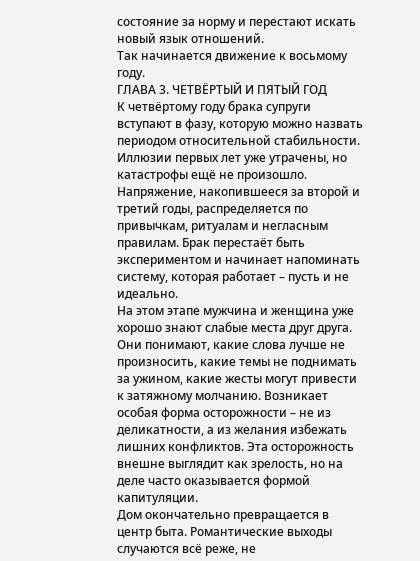состояние за норму и перестают искать новый язык отношений.
Так начинается движение к восьмому году.
ГЛАВА 3. ЧЕТВЁРТЫЙ И ПЯТЫЙ ГОД
К четвёртому году брака супруги вступают в фазу, которую можно назвать периодом относительной стабильности. Иллюзии первых лет уже утрачены, но катастрофы ещё не произошло. Напряжение, накопившееся за второй и третий годы, распределяется по привычкам, ритуалам и негласным правилам. Брак перестаёт быть экспериментом и начинает напоминать систему, которая работает – пусть и не идеально.
На этом этапе мужчина и женщина уже хорошо знают слабые места друг друга. Они понимают, какие слова лучше не произносить, какие темы не поднимать за ужином, какие жесты могут привести к затяжному молчанию. Возникает особая форма осторожности – не из деликатности, а из желания избежать лишних конфликтов. Эта осторожность внешне выглядит как зрелость, но на деле часто оказывается формой капитуляции.
Дом окончательно превращается в центр быта. Романтические выходы случаются всё реже, не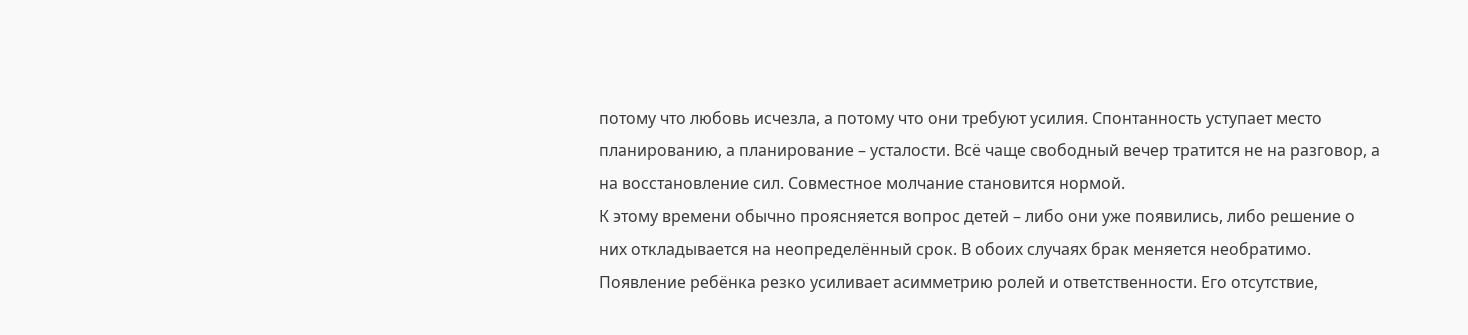потому что любовь исчезла, а потому что они требуют усилия. Спонтанность уступает место планированию, а планирование – усталости. Всё чаще свободный вечер тратится не на разговор, а на восстановление сил. Совместное молчание становится нормой.
К этому времени обычно проясняется вопрос детей – либо они уже появились, либо решение о них откладывается на неопределённый срок. В обоих случаях брак меняется необратимо. Появление ребёнка резко усиливает асимметрию ролей и ответственности. Его отсутствие,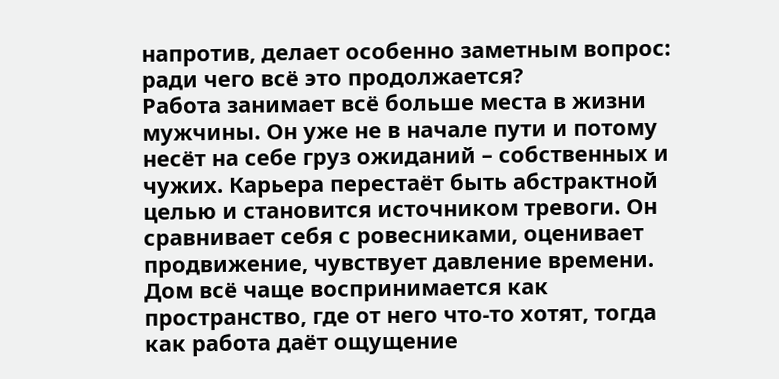напротив, делает особенно заметным вопрос: ради чего всё это продолжается?
Работа занимает всё больше места в жизни мужчины. Он уже не в начале пути и потому несёт на себе груз ожиданий – собственных и чужих. Карьера перестаёт быть абстрактной целью и становится источником тревоги. Он сравнивает себя с ровесниками, оценивает продвижение, чувствует давление времени. Дом всё чаще воспринимается как пространство, где от него что-то хотят, тогда как работа даёт ощущение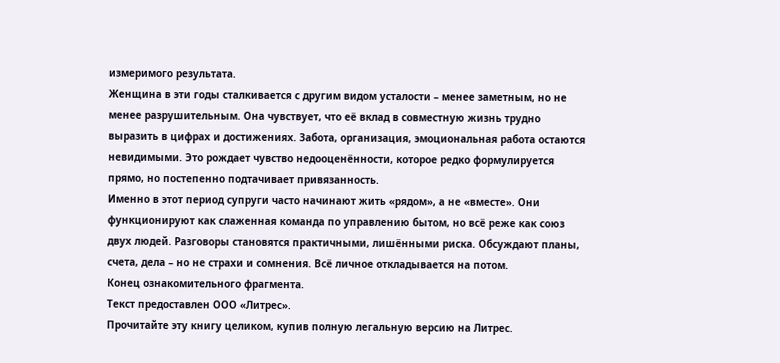измеримого результата.
Женщина в эти годы сталкивается с другим видом усталости – менее заметным, но не менее разрушительным. Она чувствует, что её вклад в совместную жизнь трудно выразить в цифрах и достижениях. Забота, организация, эмоциональная работа остаются невидимыми. Это рождает чувство недооценённости, которое редко формулируется прямо, но постепенно подтачивает привязанность.
Именно в этот период супруги часто начинают жить «рядом», а не «вместе». Они функционируют как слаженная команда по управлению бытом, но всё реже как союз двух людей. Разговоры становятся практичными, лишёнными риска. Обсуждают планы, счета, дела – но не страхи и сомнения. Всё личное откладывается на потом.
Конец ознакомительного фрагмента.
Текст предоставлен ООО «Литрес».
Прочитайте эту книгу целиком, купив полную легальную версию на Литрес.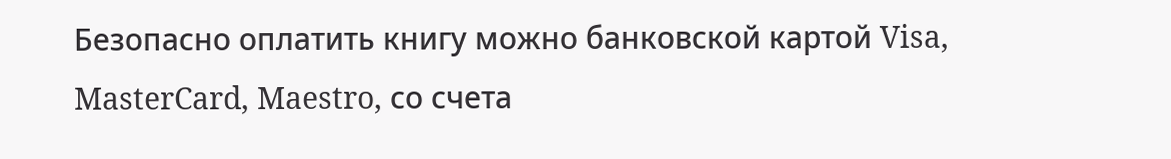Безопасно оплатить книгу можно банковской картой Visa, MasterCard, Maestro, со счета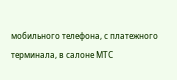мобильного телефона, с платежного терминала, в салоне МТС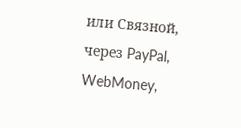или Связной, через PayPal, WebMoney,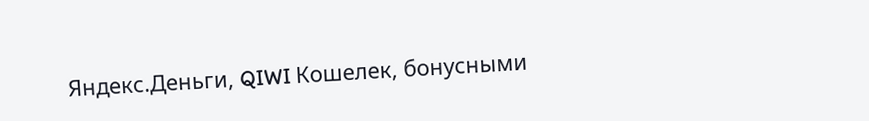Яндекс.Деньги, QIWI Кошелек, бонусными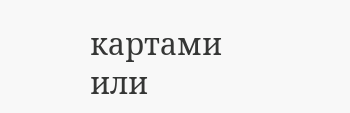картами или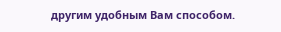другим удобным Вам способом.